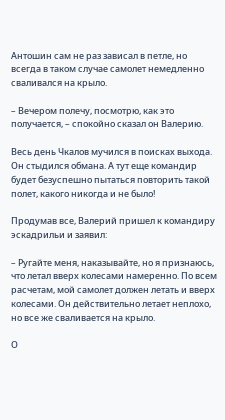Антошин сам не раз зависал в петле, но всегда в таком случае самолет немедленно сваливался на крыло.

– Вечером полечу, посмотрю, как это получается, – спокойно сказал он Валерию.

Весь день Чкалов мучился в поисках выхода. Он стыдился обмана. А тут еще командир будет безуспешно пытаться повторить такой полет, какого никогда и не было!

Продумав все, Валерий пришел к командиру эскадрильи и заявил:

– Ругайте меня, наказывайте, но я признаюсь, что летал вверх колесами намеренно. По всем расчетам, мой самолет должен летать и вверх колесами. Он действительно летает неплохо, но все же сваливается на крыло.

О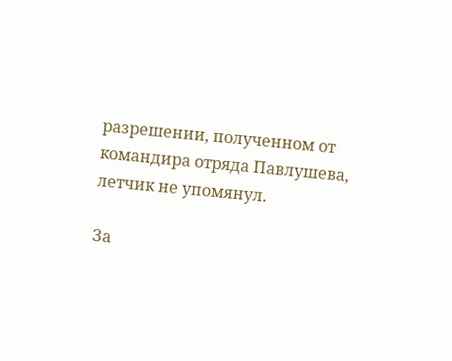разрешении, полученном от командира отряда Павлушева, летчик не упомянул.

За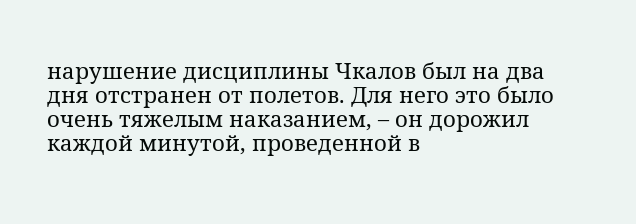нарушение дисциплины Чкалов был на два дня отстранен от полетов. Для него это было очень тяжелым наказанием, – он дорожил каждой минутой, проведенной в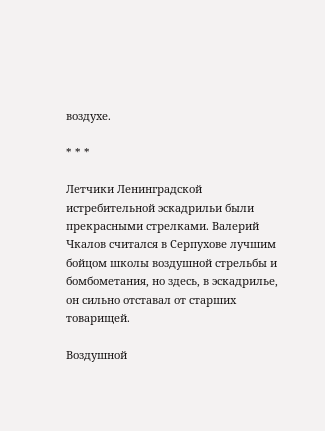воздухе.

* * *

Летчики Ленинградской истребительной эскадрильи были прекрасными стрелками. Валерий Чкалов считался в Серпухове лучшим бойцом школы воздушной стрельбы и бомбометания, но здесь, в эскадрилье, он сильно отставал от старших товарищей.

Воздушной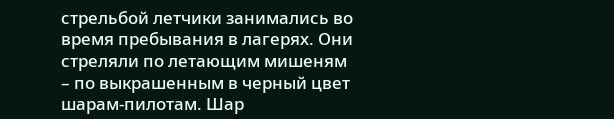стрельбой летчики занимались во время пребывания в лагерях. Они стреляли по летающим мишеням – по выкрашенным в черный цвет шарам-пилотам. Шар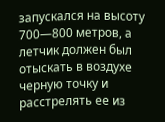запускался на высоту 700—800 метров, а летчик должен был отыскать в воздухе черную точку и расстрелять ее из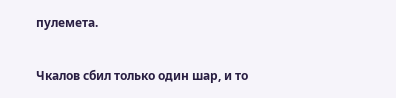пулемета.

Чкалов сбил только один шар, и то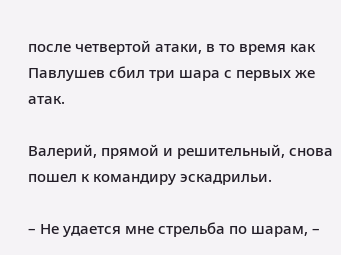после четвертой атаки, в то время как Павлушев сбил три шара с первых же атак.

Валерий, прямой и решительный, снова пошел к командиру эскадрильи.

– Не удается мне стрельба по шарам, –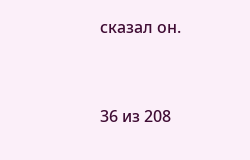сказал он.



36 из 208